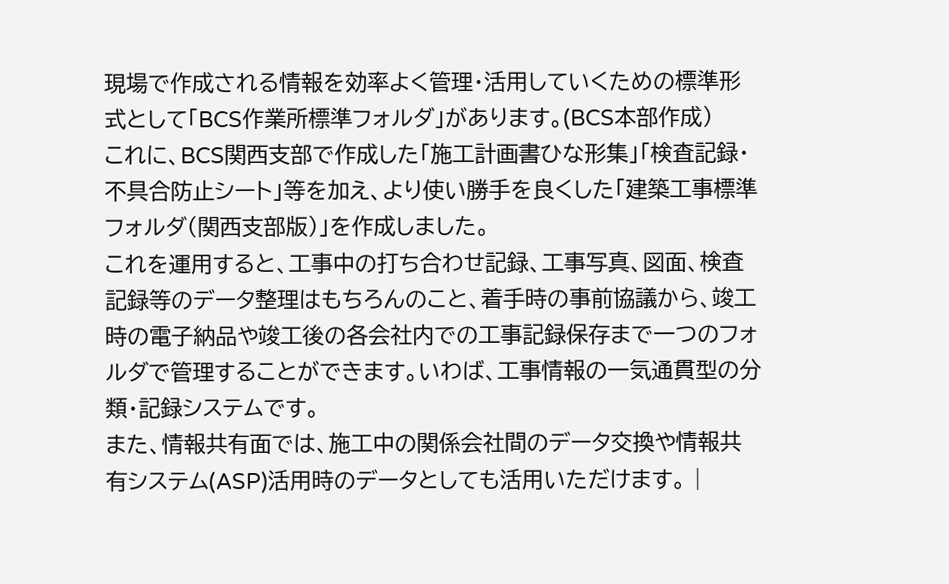現場で作成される情報を効率よく管理・活用していくための標準形式として「BCS作業所標準フォルダ」があります。(BCS本部作成)
これに、BCS関西支部で作成した「施工計画書ひな形集」「検査記録・不具合防止シート」等を加え、より使い勝手を良くした「建築工事標準フォルダ(関西支部版)」を作成しました。
これを運用すると、工事中の打ち合わせ記録、工事写真、図面、検査記録等のデータ整理はもちろんのこと、着手時の事前協議から、竣工時の電子納品や竣工後の各会社内での工事記録保存まで一つのフォルダで管理することができます。いわば、工事情報の一気通貫型の分類・記録システムです。
また、情報共有面では、施工中の関係会社間のデータ交換や情報共有システム(ASP)活用時のデータとしても活用いただけます。 |